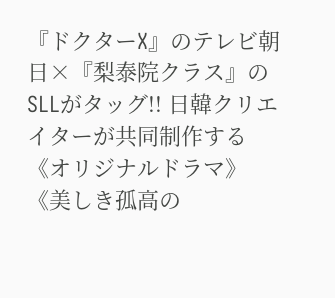『ドクターX』のテレビ朝日×『梨泰院クラス』のSLLがタッグ!! 日韓クリエイターが共同制作する《オリジナルドラマ》 《美しき孤高の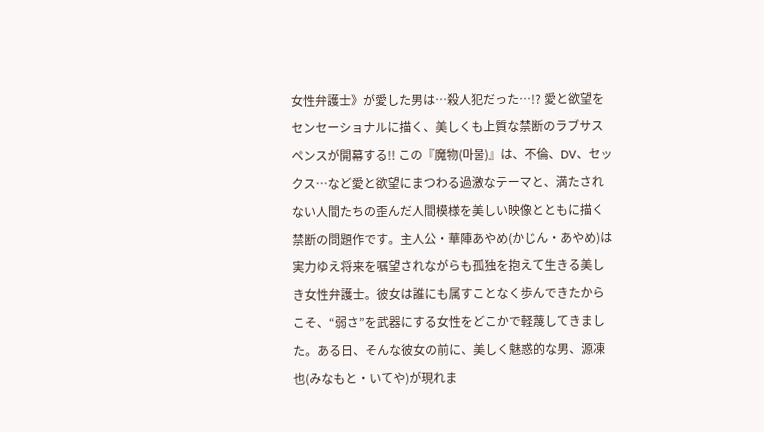女性弁護士》が愛した男は…殺人犯だった…!? 愛と欲望をセンセーショナルに描く、美しくも上質な禁断のラブサスペンスが開幕する!! この『魔物(마물)』は、不倫、DV、セックス…など愛と欲望にまつわる過激なテーマと、満たされない人間たちの歪んだ人間模様を美しい映像とともに描く禁断の問題作です。主人公・華陣あやめ(かじん・あやめ)は実力ゆえ将来を嘱望されながらも孤独を抱えて生きる美しき女性弁護士。彼女は誰にも属すことなく歩んできたからこそ、“弱さ”を武器にする女性をどこかで軽蔑してきました。ある日、そんな彼女の前に、美しく魅惑的な男、源凍也(みなもと・いてや)が現れま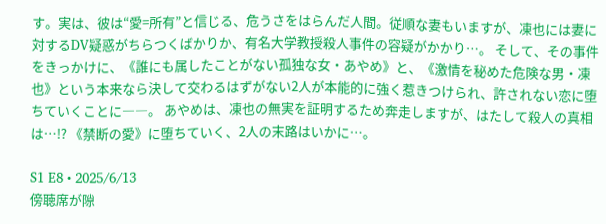す。実は、彼は“愛=所有”と信じる、危うさをはらんだ人間。従順な妻もいますが、凍也には妻に対するDV疑惑がちらつくばかりか、有名大学教授殺人事件の容疑がかかり…。 そして、その事件をきっかけに、《誰にも属したことがない孤独な女・あやめ》と、《激情を秘めた危険な男・凍也》という本来なら決して交わるはずがない2人が本能的に強く惹きつけられ、許されない恋に堕ちていくことに――。 あやめは、凍也の無実を証明するため奔走しますが、はたして殺人の真相は…!? 《禁断の愛》に堕ちていく、2人の末路はいかに…。

S1 E8 • 2025/6/13
傍聴席が隙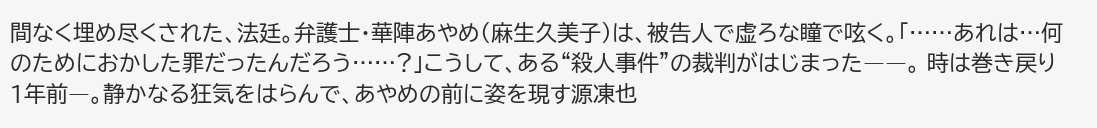間なく埋め尽くされた、法廷。弁護士・華陣あやめ(麻生久美子)は、被告人で虚ろな瞳で呟く。「……あれは…何のためにおかした罪だったんだろう……?」こうして、ある“殺人事件”の裁判がはじまった――。 時は巻き戻り1年前―。静かなる狂気をはらんで、あやめの前に姿を現す源凍也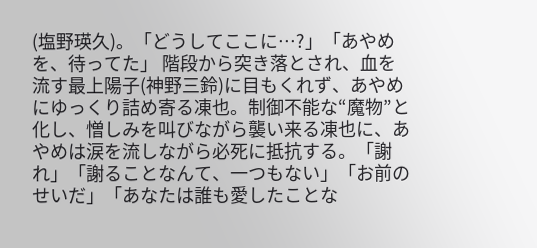(塩野瑛久)。「どうしてここに…?」「あやめを、待ってた」 階段から突き落とされ、血を流す最上陽子(神野三鈴)に目もくれず、あやめにゆっくり詰め寄る凍也。制御不能な“魔物”と化し、憎しみを叫びながら襲い来る凍也に、あやめは涙を流しながら必死に抵抗する。「謝れ」「謝ることなんて、一つもない」「お前のせいだ」「あなたは誰も愛したことな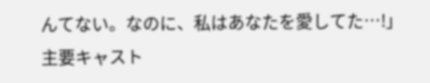んてない。なのに、私はあなたを愛してた…!」
主要キャスト